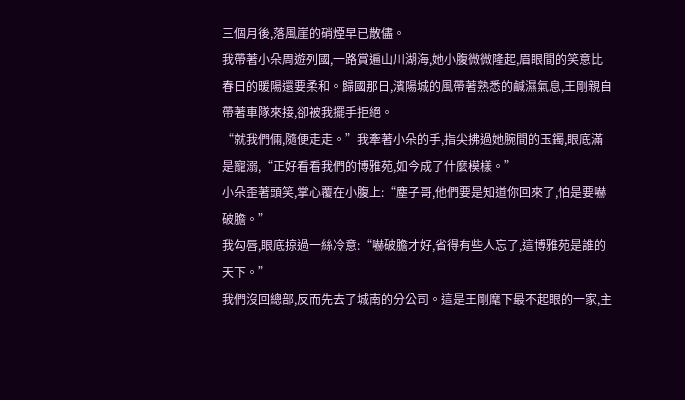三個月後,落風崖的硝煙早已散儘。
我帶著小朵周遊列國,一路賞遍山川湖海,她小腹微微隆起,眉眼間的笑意比春日的暖陽還要柔和。歸國那日,濱陽城的風帶著熟悉的鹹濕氣息,王剛親自帶著車隊來接,卻被我擺手拒絕。
“就我們倆,隨便走走。”我牽著小朵的手,指尖拂過她腕間的玉鐲,眼底滿是寵溺,“正好看看我們的博雅苑,如今成了什麼模樣。”
小朵歪著頭笑,掌心覆在小腹上:“塵子哥,他們要是知道你回來了,怕是要嚇破膽。”
我勾唇,眼底掠過一絲冷意:“嚇破膽才好,省得有些人忘了,這博雅苑是誰的天下。”
我們沒回總部,反而先去了城南的分公司。這是王剛麾下最不起眼的一家,主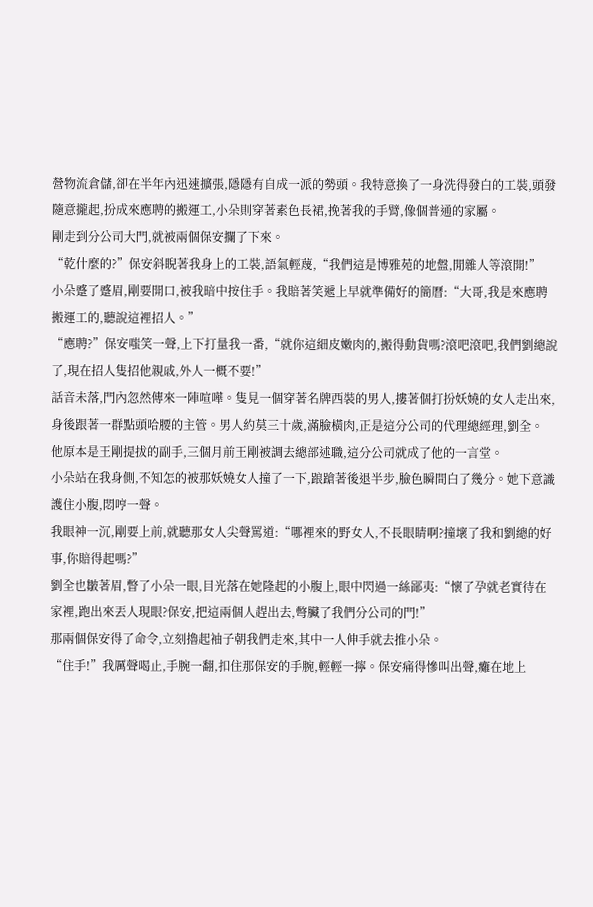營物流倉儲,卻在半年內迅速擴張,隱隱有自成一派的勢頭。我特意換了一身洗得發白的工裝,頭發隨意攏起,扮成來應聘的搬運工,小朵則穿著素色長裙,挽著我的手臂,像個普通的家屬。
剛走到分公司大門,就被兩個保安攔了下來。
“乾什麼的?”保安斜睨著我身上的工裝,語氣輕蔑,“我們這是博雅苑的地盤,閒雜人等滾開!”
小朵蹙了蹙眉,剛要開口,被我暗中按住手。我賠著笑遞上早就準備好的簡曆:“大哥,我是來應聘搬運工的,聽說這裡招人。”
“應聘?”保安嗤笑一聲,上下打量我一番,“就你這細皮嫩肉的,搬得動貨嗎?滾吧滾吧,我們劉總說了,現在招人隻招他親戚,外人一概不要!”
話音未落,門內忽然傳來一陣喧嘩。隻見一個穿著名牌西裝的男人,摟著個打扮妖嬈的女人走出來,身後跟著一群點頭哈腰的主管。男人約莫三十歲,滿臉橫肉,正是這分公司的代理總經理,劉全。
他原本是王剛提拔的副手,三個月前王剛被調去總部述職,這分公司就成了他的一言堂。
小朵站在我身側,不知怎的被那妖嬈女人撞了一下,踉蹌著後退半步,臉色瞬間白了幾分。她下意識護住小腹,悶哼一聲。
我眼神一沉,剛要上前,就聽那女人尖聲罵道:“哪裡來的野女人,不長眼睛啊?撞壞了我和劉總的好事,你賠得起嗎?”
劉全也皺著眉,瞥了小朵一眼,目光落在她隆起的小腹上,眼中閃過一絲鄙夷:“懷了孕就老實待在家裡,跑出來丟人現眼?保安,把這兩個人趕出去,彆臟了我們分公司的門!”
那兩個保安得了命令,立刻擼起袖子朝我們走來,其中一人伸手就去推小朵。
“住手!”我厲聲喝止,手腕一翻,扣住那保安的手腕,輕輕一擰。保安痛得慘叫出聲,癱在地上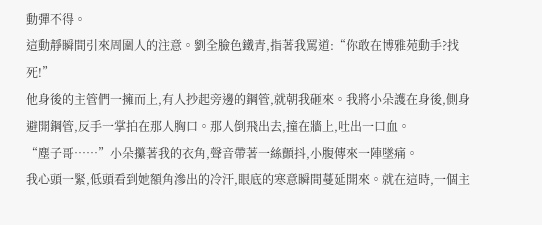動彈不得。
這動靜瞬間引來周圍人的注意。劉全臉色鐵青,指著我罵道:“你敢在博雅苑動手?找死!”
他身後的主管們一擁而上,有人抄起旁邊的鋼管,就朝我砸來。我將小朵護在身後,側身避開鋼管,反手一掌拍在那人胸口。那人倒飛出去,撞在牆上,吐出一口血。
“塵子哥……”小朵攥著我的衣角,聲音帶著一絲顫抖,小腹傳來一陣墜痛。
我心頭一緊,低頭看到她額角滲出的冷汗,眼底的寒意瞬間蔓延開來。就在這時,一個主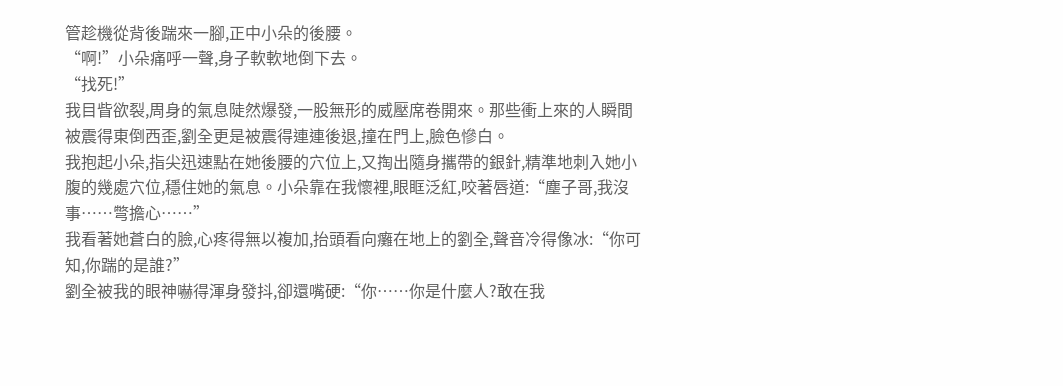管趁機從背後踹來一腳,正中小朵的後腰。
“啊!”小朵痛呼一聲,身子軟軟地倒下去。
“找死!”
我目眥欲裂,周身的氣息陡然爆發,一股無形的威壓席卷開來。那些衝上來的人瞬間被震得東倒西歪,劉全更是被震得連連後退,撞在門上,臉色慘白。
我抱起小朵,指尖迅速點在她後腰的穴位上,又掏出隨身攜帶的銀針,精準地刺入她小腹的幾處穴位,穩住她的氣息。小朵靠在我懷裡,眼眶泛紅,咬著唇道:“塵子哥,我沒事……彆擔心……”
我看著她蒼白的臉,心疼得無以複加,抬頭看向癱在地上的劉全,聲音冷得像冰:“你可知,你踹的是誰?”
劉全被我的眼神嚇得渾身發抖,卻還嘴硬:“你……你是什麼人?敢在我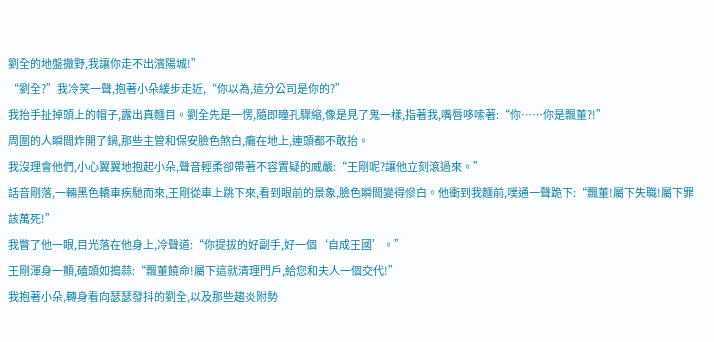劉全的地盤撒野,我讓你走不出濱陽城!”
“劉全?”我冷笑一聲,抱著小朵緩步走近,“你以為,這分公司是你的?”
我抬手扯掉頭上的帽子,露出真麵目。劉全先是一愣,隨即瞳孔驟縮,像是見了鬼一樣,指著我,嘴唇哆嗦著:“你……你是飄董?!”
周圍的人瞬間炸開了鍋,那些主管和保安臉色煞白,癱在地上,連頭都不敢抬。
我沒理會他們,小心翼翼地抱起小朵,聲音輕柔卻帶著不容置疑的威嚴:“王剛呢?讓他立刻滾過來。”
話音剛落,一輛黑色轎車疾馳而來,王剛從車上跳下來,看到眼前的景象,臉色瞬間變得慘白。他衝到我麵前,噗通一聲跪下:“飄董!屬下失職!屬下罪該萬死!”
我瞥了他一眼,目光落在他身上,冷聲道:“你提拔的好副手,好一個‘自成王國’。”
王剛渾身一顫,磕頭如搗蒜:“飄董饒命!屬下這就清理門戶,給您和夫人一個交代!”
我抱著小朵,轉身看向瑟瑟發抖的劉全,以及那些趨炎附勢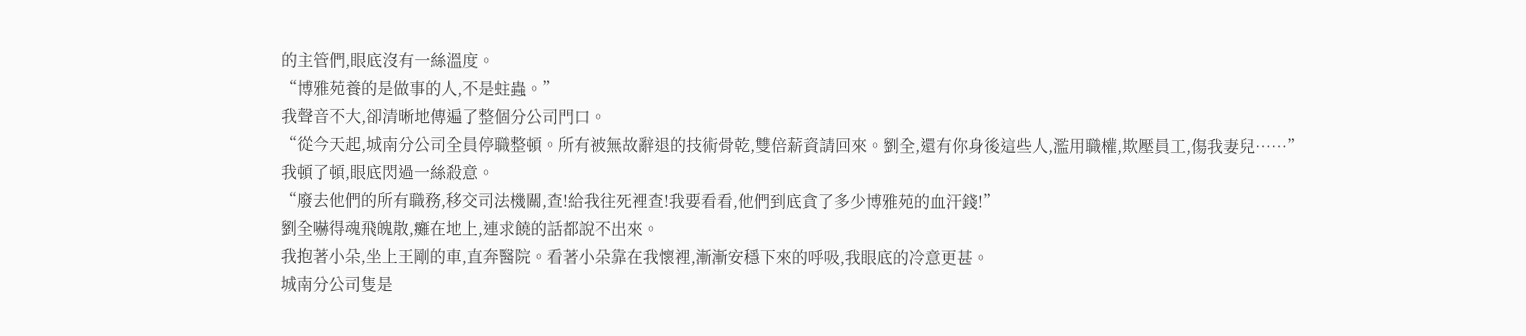的主管們,眼底沒有一絲溫度。
“博雅苑養的是做事的人,不是蛀蟲。”
我聲音不大,卻清晰地傳遍了整個分公司門口。
“從今天起,城南分公司全員停職整頓。所有被無故辭退的技術骨乾,雙倍薪資請回來。劉全,還有你身後這些人,濫用職權,欺壓員工,傷我妻兒……”
我頓了頓,眼底閃過一絲殺意。
“廢去他們的所有職務,移交司法機關,查!給我往死裡查!我要看看,他們到底貪了多少博雅苑的血汗錢!”
劉全嚇得魂飛魄散,癱在地上,連求饒的話都說不出來。
我抱著小朵,坐上王剛的車,直奔醫院。看著小朵靠在我懷裡,漸漸安穩下來的呼吸,我眼底的冷意更甚。
城南分公司隻是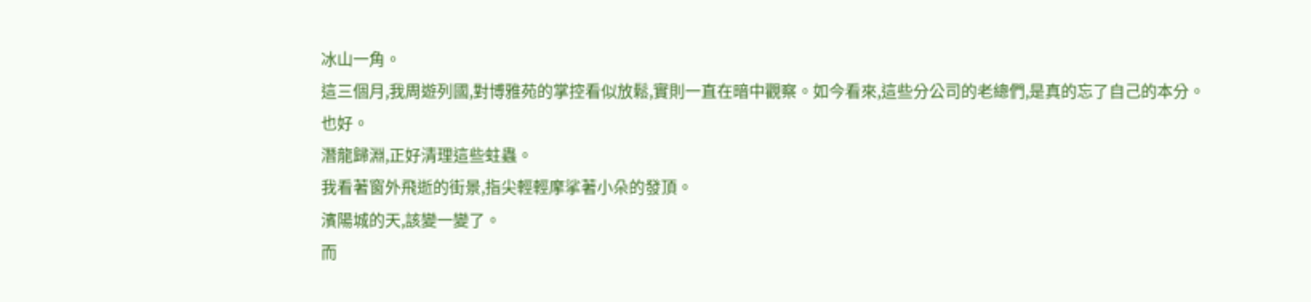冰山一角。
這三個月,我周遊列國,對博雅苑的掌控看似放鬆,實則一直在暗中觀察。如今看來,這些分公司的老總們,是真的忘了自己的本分。
也好。
潛龍歸淵,正好清理這些蛀蟲。
我看著窗外飛逝的街景,指尖輕輕摩挲著小朵的發頂。
濱陽城的天,該變一變了。
而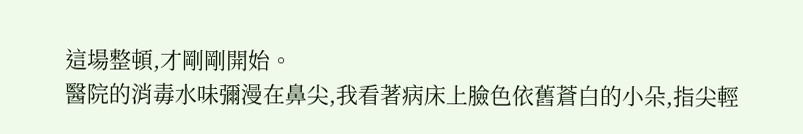這場整頓,才剛剛開始。
醫院的消毒水味彌漫在鼻尖,我看著病床上臉色依舊蒼白的小朵,指尖輕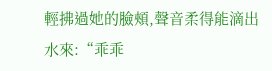輕拂過她的臉頰,聲音柔得能滴出水來:“乖乖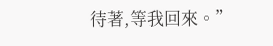待著,等我回來。”